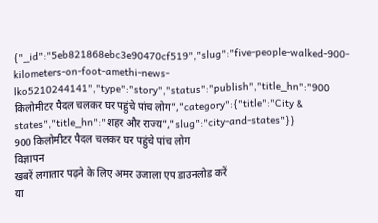{"_id":"5eb821868ebc3e90470cf519","slug":"five-people-walked-900-kilometers-on-foot-amethi-news-lko5210244141","type":"story","status":"publish","title_hn":"900 किलोमीटर पैदल चलकर घर पहुंचे पांच लोग","category":{"title":"City & states","title_hn":"शहर और राज्य","slug":"city-and-states"}}
900 किलोमीटर पैदल चलकर घर पहुंचे पांच लोग
विज्ञापन
खबरें लगातार पढ़ने के लिए अमर उजाला एप डाउनलोड करें
या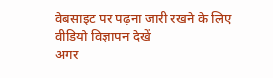वेबसाइट पर पढ़ना जारी रखने के लिए वीडियो विज्ञापन देखें
अगर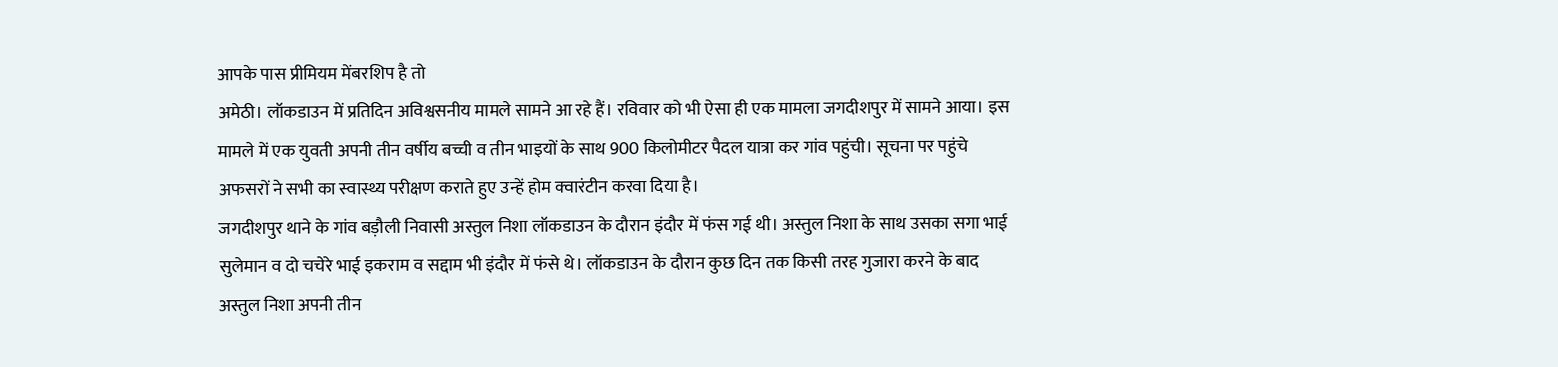आपके पास प्रीमियम मेंबरशिप है तो
अमेठी। लॉकडाउन में प्रतिदिन अविश्वसनीय मामले सामने आ रहे हैं। रविवार को भी ऐसा ही एक मामला जगदीशपुर में सामने आया। इस मामले में एक युवती अपनी तीन वर्षीय बच्ची व तीन भाइयों के साथ 900 किलोमीटर पैदल यात्रा कर गांव पहुंची। सूचना पर पहुंचे अफसरों ने सभी का स्वास्थ्य परीक्षण कराते हुए उन्हें होम क्वारंटीन करवा दिया है।
जगदीशपुर थाने के गांव बड़ौली निवासी अस्तुल निशा लॉकडाउन के दौरान इंदौर में फंस गई थी। अस्तुल निशा के साथ उसका सगा भाई सुलेमान व दो चचेरे भाई इकराम व सद्दाम भी इंदौर में फंसे थे। लॉकडाउन के दौरान कुछ दिन तक किसी तरह गुजारा करने के बाद अस्तुल निशा अपनी तीन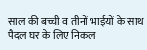साल की बच्ची व तीनों भाईयों के साथ पैदल घर के लिए निकल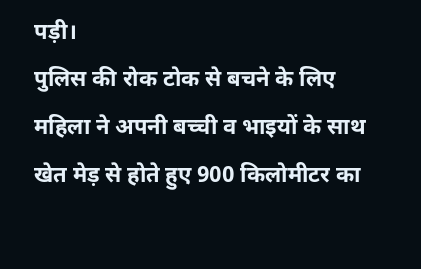पड़ी।
पुलिस की रोक टोक से बचने के लिए महिला ने अपनी बच्ची व भाइयों के साथ खेत मेड़ से होते हुए 900 किलोमीटर का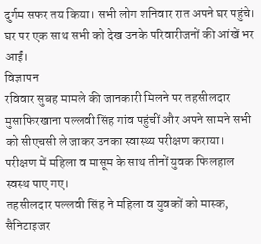दुर्गम सफर तय किया। सभी लोग शनिवार रात अपने घर पहुंचे। घर पर एक साथ सभी को देख उनके परिवारीजनों की आंखें भर आईं।
विज्ञापन
रविवार सुबह मामले की जानकारी मिलने पर तहसीलदार मुसाफिरखाना पल्लवी सिंह गांव पहुंचीं और अपने सामने सभी को सीएचसी ले जाकर उनका स्वास्थ्य परीक्षण कराया। परीक्षण में महिला व मासूम के साथ तीनों युवक फिलहाल स्वस्थ पाए गए।
तहसीलदार पल्लवी सिंह ने महिला व युवकों को मास्क, सैनिटाइजर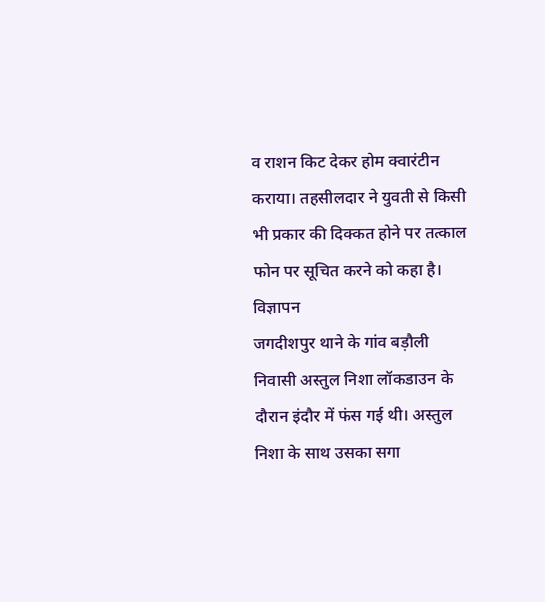व राशन किट देकर होम क्वारंटीन कराया। तहसीलदार ने युवती से किसी भी प्रकार की दिक्कत होने पर तत्काल फोन पर सूचित करने को कहा है।
विज्ञापन
जगदीशपुर थाने के गांव बड़ौली निवासी अस्तुल निशा लॉकडाउन के दौरान इंदौर में फंस गई थी। अस्तुल निशा के साथ उसका सगा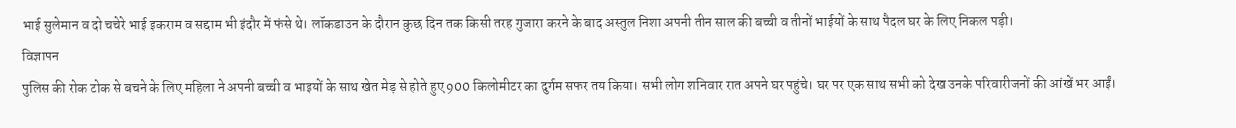भाई सुलेमान व दो चचेरे भाई इकराम व सद्दाम भी इंदौर में फंसे थे। लॉकडाउन के दौरान कुछ दिन तक किसी तरह गुजारा करने के बाद अस्तुल निशा अपनी तीन साल की बच्ची व तीनों भाईयों के साथ पैदल घर के लिए निकल पड़ी।
विज्ञापन
पुलिस की रोक टोक से बचने के लिए महिला ने अपनी बच्ची व भाइयों के साथ खेत मेड़ से होते हुए 900 किलोमीटर का दुर्गम सफर तय किया। सभी लोग शनिवार रात अपने घर पहुंचे। घर पर एक साथ सभी को देख उनके परिवारीजनों की आंखें भर आईं।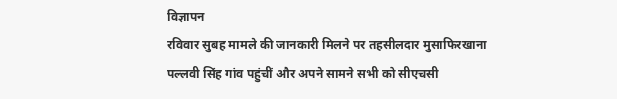विज्ञापन
रविवार सुबह मामले की जानकारी मिलने पर तहसीलदार मुसाफिरखाना पल्लवी सिंह गांव पहुंचीं और अपने सामने सभी को सीएचसी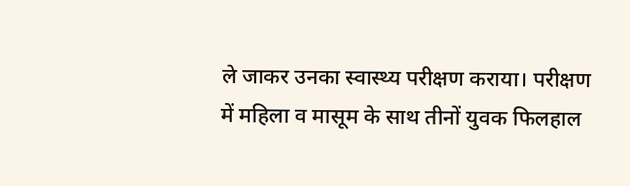ले जाकर उनका स्वास्थ्य परीक्षण कराया। परीक्षण में महिला व मासूम के साथ तीनों युवक फिलहाल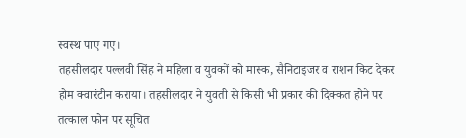स्वस्थ पाए गए।
तहसीलदार पल्लवी सिंह ने महिला व युवकों को मास्क, सैनिटाइजर व राशन किट देकर होम क्वारंटीन कराया। तहसीलदार ने युवती से किसी भी प्रकार की दिक्कत होने पर तत्काल फोन पर सूचित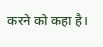करने को कहा है।